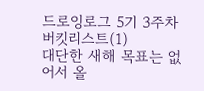드로잉로그 5기 3주차 버킷리스트(1)
대단한 새해 목표는 없어서 올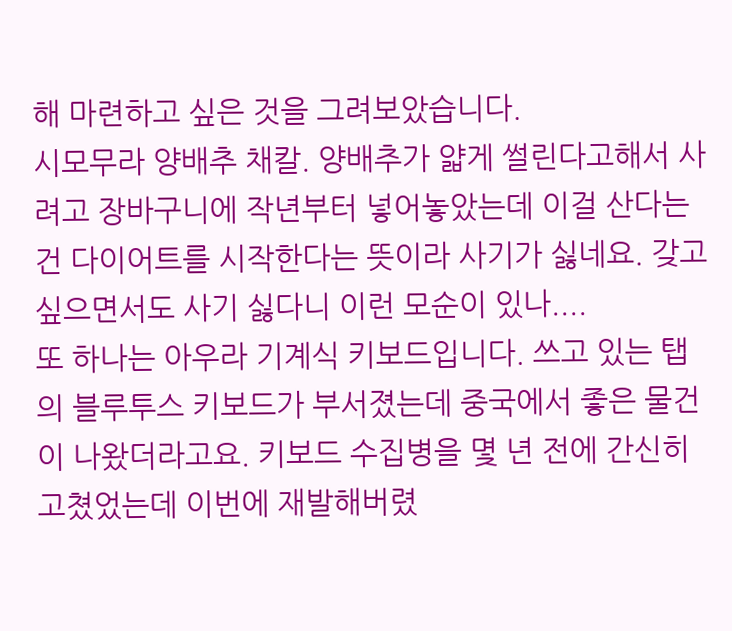해 마련하고 싶은 것을 그려보았습니다.
시모무라 양배추 채칼. 양배추가 얇게 썰린다고해서 사려고 장바구니에 작년부터 넣어놓았는데 이걸 산다는 건 다이어트를 시작한다는 뜻이라 사기가 싫네요. 갖고싶으면서도 사기 싫다니 이런 모순이 있나....
또 하나는 아우라 기계식 키보드입니다. 쓰고 있는 탭의 블루투스 키보드가 부서졌는데 중국에서 좋은 물건이 나왔더라고요. 키보드 수집병을 몇 년 전에 간신히 고쳤었는데 이번에 재발해버렸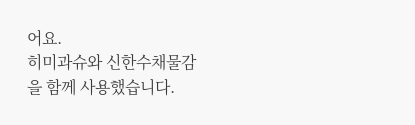어요.
히미과슈와 신한수채물감을 함께 사용했습니다.